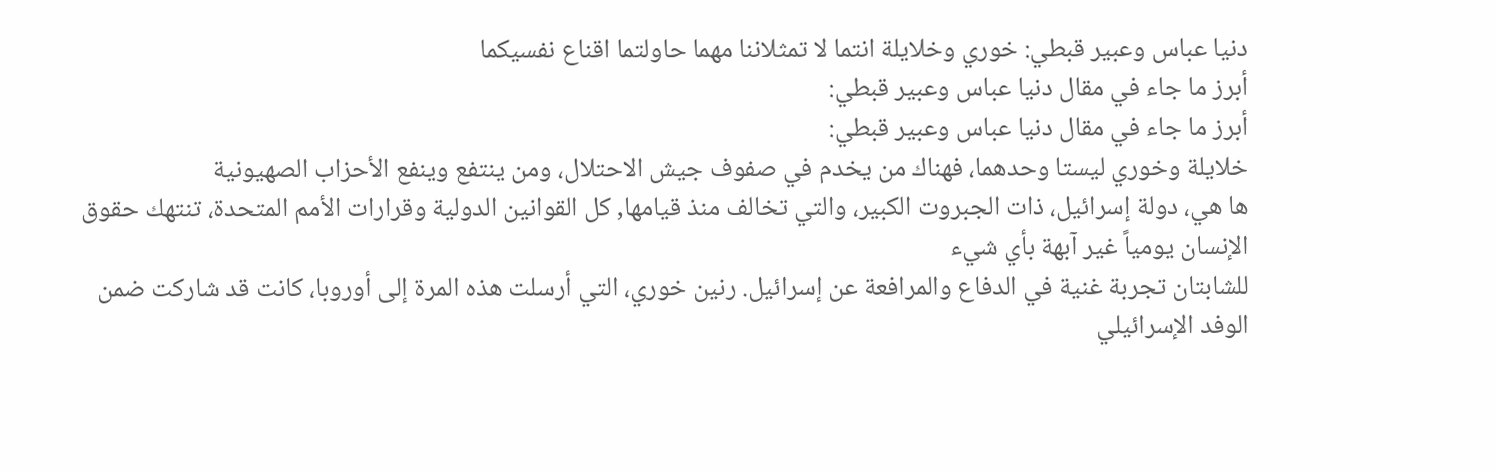دنيا عباس وعبير قبطي: خوري وخلايلة انتما لا تمثلاننا مهما حاولتما اقناع نفسيكما
أبرز ما جاء في مقال دنيا عباس وعبير قبطي:
أبرز ما جاء في مقال دنيا عباس وعبير قبطي:
خلايلة وخوري ليستا وحدهما، فهناك من يخدم في صفوف جيش الاحتلال، ومن ينتفع وينفع الأحزاب الصهيونية
ها هي، دولة إسرائيل، ذات الجبروت الكبير، والتي تخالف منذ قيامها, كل القوانين الدولية وقرارات الأمم المتحدة، تنتهك حقوق الإنسان يومياً غير آبهة بأي شيء
للشابتان تجربة غنية في الدفاع والمرافعة عن إسرائيل. رنين خوري، التي أرسلت هذه المرة إلى أوروبا، كانت قد شاركت ضمن الوفد الإسرائيلي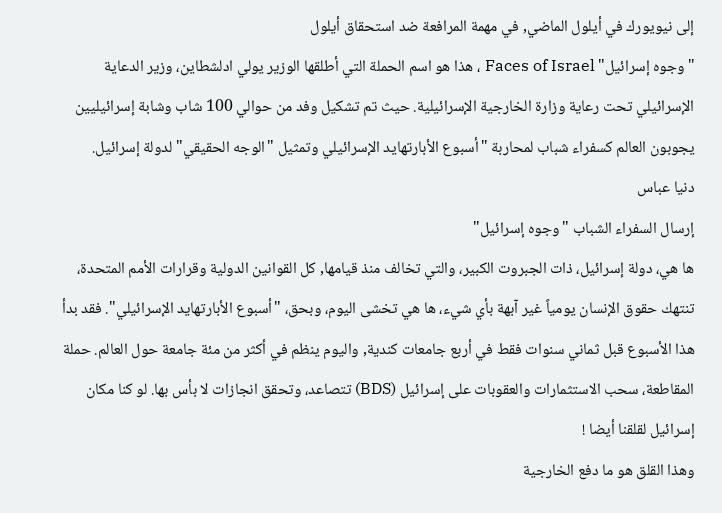إلى نيويورك في أيلول الماضي, في مهمة المرافعة ضد استحقاق أيلول
"وجوه إسرائيل" Faces of Israel ، هذا هو اسم الحملة التي أطلقها الوزير يولي ادلشطاين، وزير الدعاية الإسرائيلي تحت رعاية وزارة الخارجية الإسرائيلية. حيث تم تشكيل وفد من حوالي 100 شاب وشابة إسرائيليين يجوبون العالم كسفراء شباب لمحاربة "أسبوع الأبارتهايد الإسرائيلي وتمثيل "الوجه الحقيقي" لدولة إسرائيل.
دنيا عباس
إرسال السفراء الشباب "وجوه إسرائيل"
ها هي، دولة إسرائيل، ذات الجبروت الكبير، والتي تخالف منذ قيامها, كل القوانين الدولية وقرارات الأمم المتحدة، تنتهك حقوق الإنسان يومياً غير آبهة بأي شيء، ها هي تخشى اليوم، وبحق، "أسبوع الأبارتهايد الإسرائيلي". فقد بدأ هذا الأسبوع قبل ثماني سنوات فقط في أربع جامعات كندية, واليوم ينظم في أكثر من مئة جامعة حول العالم. حملة المقاطعة، سحب الاستثمارات والعقوبات على إسرائيل (BDS) تتصاعد، وتحقق انجازات لا بأس بها. لو كنا مكان إسرائيل لقلقنا أيضا !
وهذا القلق هو ما دفع الخارجية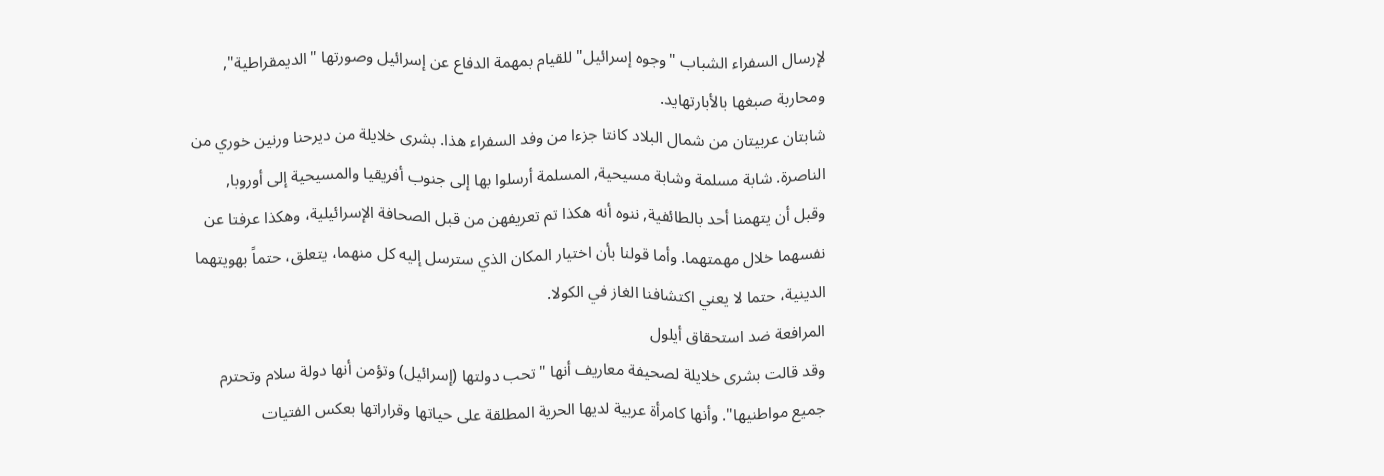لإرسال السفراء الشباب "وجوه إسرائيل" للقيام بمهمة الدفاع عن إسرائيل وصورتها "الديمقراطية", ومحاربة صبغها بالأبارتهايد.
شابتان عربيتان من شمال البلاد كانتا جزءا من وفد السفراء هذا. بشرى خلايلة من ديرحنا ورنين خوري من الناصرة. شابة مسلمة وشابة مسيحية, المسلمة أرسلوا بها إلى جنوب أفريقيا والمسيحية إلى أوروبا, وقبل أن يتهمنا أحد بالطائفية, ننوه أنه هكذا تم تعريفهن من قبل الصحافة الإسرائيلية، وهكذا عرفتا عن نفسهما خلال مهمتهما. وأما قولنا بأن اختيار المكان الذي سترسل إليه كل منهما، يتعلق، حتماً بهويتهما الدينية، حتما لا يعني اكتشافنا الغاز في الكولا.
المرافعة ضد استحقاق أيلول
وقد قالت بشرى خلايلة لصحيفة معاريف أنها "تحب دولتها (إسرائيل) وتؤمن أنها دولة سلام وتحترم جميع مواطنيها". وأنها كامرأة عربية لديها الحرية المطلقة على حياتها وقراراتها بعكس الفتيات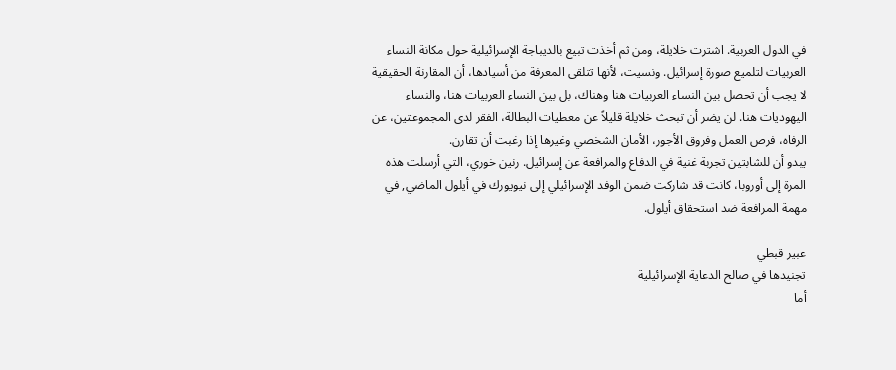في الدول العربية. اشترت خلايلة، ومن ثم أخذت تبيع بالديباجة الإسرائيلية حول مكانة النساء العربيات لتلميع صورة إسرائيل. ونسيت، لأنها تتلقى المعرفة من أسيادها، أن المقارنة الحقيقية لا يجب أن تحصل بين النساء العربيات هنا وهناك، بل بين النساء العربيات هنا، والنساء اليهوديات هنا. لن يضر أن تبحث خلايلة قليلاً عن معطيات البطالة، الفقر لدى المجموعتين، عن الرفاه، فرص العمل وفروق الأجور، الأمان الشخصي وغيرها إذا رغبت أن تقارن.
يبدو أن للشابتين تجربة غنية في الدفاع والمرافعة عن إسرائيل. رنين خوري، التي أرسلت هذه المرة إلى أوروبا، كانت قد شاركت ضمن الوفد الإسرائيلي إلى نيويورك في أيلول الماضي, في مهمة المرافعة ضد استحقاق أيلول.

عبير قبطي
تجنيدها في صالح الدعاية الإسرائيلية
أما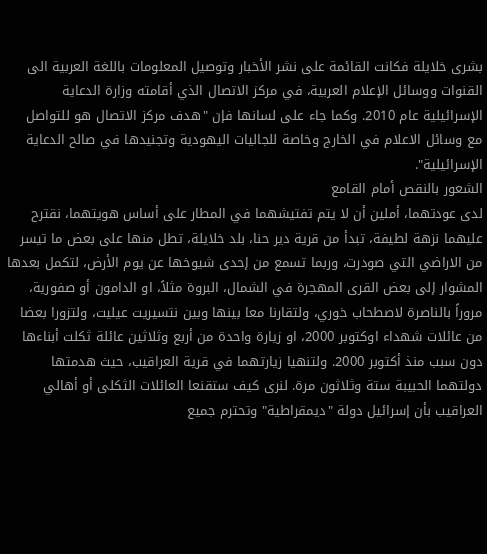بشرى خلايلة فكانت القائمة على نشر الأخبار وتوصيل المعلومات باللغة العربية الى القنوات ووسائل الإعلام العربية، في مركز الاتصال الذي أقامته وزارة الدعاية الإسرائيلية عام 2010. وكما جاء على لسانها فإن "هدف مركز الاتصال هو للتواصل مع وسائل الاعلام في الخارج وخاصة للجاليات اليهودية وتجنيدها في صالح الدعاية الإسرائيلية".
الشعور بالنقص أمام القامع
لدى عودتهما، أملين أن لا يتم تفتيشهما في المطار على أساس هويتهما، نقترح عليهما نزهة لطيفة، تبدأ من قرية دير حنا، بلد خلايلة، تطل منها على بعض ما تيسر من الاراضي التي صودرت، وربما تسمع من إحدى شيوخها عن يوم الأرض، لتكمل بعدها المشوار إلى بعض القرى المهجرة في الشمال، البروة مثلاً، او الدامون أو صفورية، مروراً بالناصرة لاصطحاب خوري، ولتقارنا معا بينها وبين نتسيريت عيليت، ولتزورا بعضا من عائلات شهداء اوكتوبر 2000، او زيارة واحدة من أربع وثلاثين عائلة ثكلت أبناءها دون سبب منذ أكتوبر 2000. ولتنهيا زيارتهما في قرية العراقيب، حيث هدمتها دولتهما الحبيبة ستة وثلاثون مرة. لنرى كيف ستقنعا العائلات الثكلى أو أهالي العراقيب بأن إسرائيل دولة "ديمقراطية" وتحترم جميع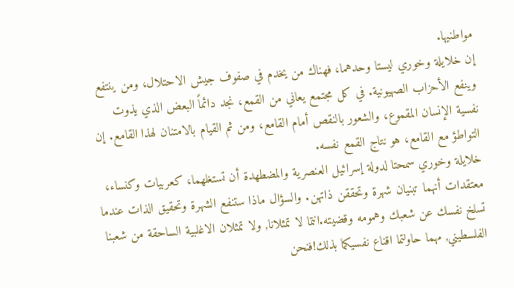مواطنيها.
إن خلايلة وخوري ليستا وحدهما، فهناك من يخدم في صفوف جيش الاحتلال، ومن ينتفع وينفع الأحزاب الصهيونية. في كل مجتمع يعاني من القمع، نجد دائماً البعض الذي يذوت نفسية الإنسان المقموع، والشعور بالنقص أمام القامع، ومن ثم القيام بالامتنان لهذا القامع. إن التواطؤ مع القامع، هو نتاج القمع نفسه.
خلايلة وخوري سمحتا لدولة إسرائيل العنصرية والمضطهدة أن تستغلهما، كعربيات وكنساء، معتقدات أنهما تبنيان شهرة وتحققن ذاتهن. والسؤال ماذا ستنفع الشهرة وتحقيق الذات عندما تسلخ نفسك عن شعبك وهمومه وقضيته.انتما لا تمثلانا, ولا تمثلان الاغلبية الساحقة من شعبنا الفلسطيني, مهما حاولتما اقناع نفسيكما بذلك!فنحن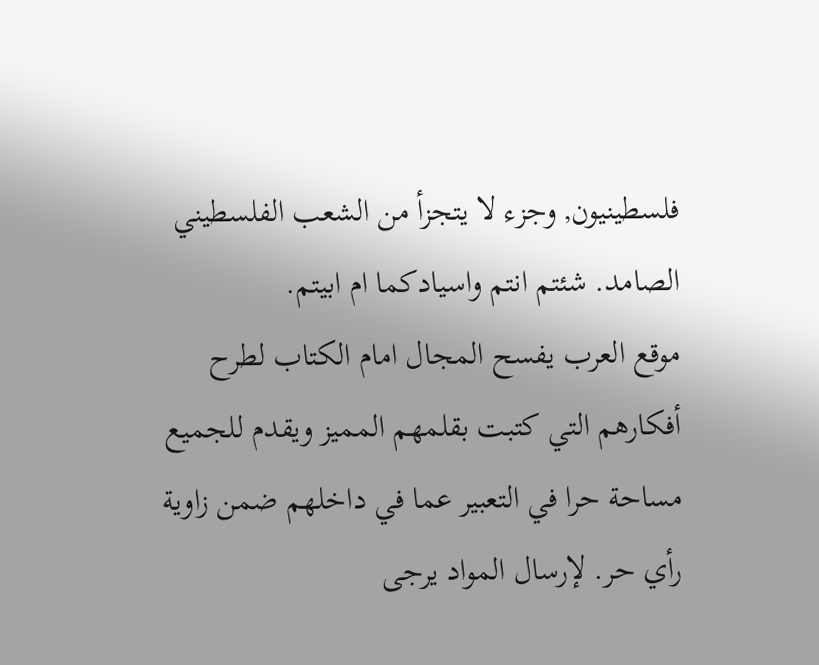فلسطينيون, وجزء لا يتجزأ من الشعب الفلسطيني الصامد. شئتم انتم واسيادكما ام ابيتم.
موقع العرب يفسح المجال امام الكتاب لطرح أفكارهم التي كتبت بقلمهم المميز ويقدم للجميع مساحة حرا في التعبير عما في داخلهم ضمن زاوية رأي حر. لإرسال المواد يرجى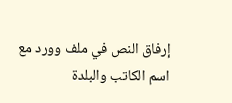إرفاق النص في ملف وورد مع اسم الكاتب والبلدة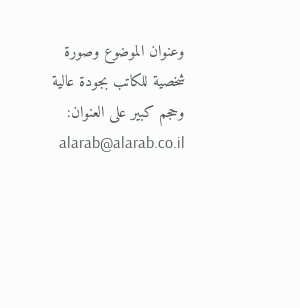وعنوان الموضوع وصورة شخصية للكاتب بجودة عالية وحجم كبير على العنوان: alarab@alarab.co.il